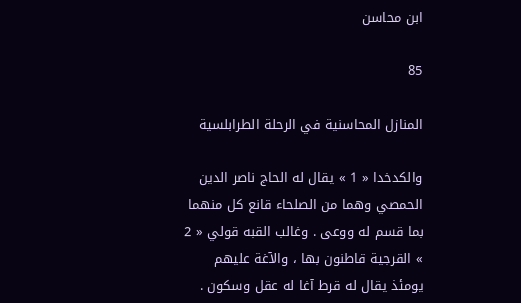ابن محاسن

85

المنازل المحاسنية في الرحلة الطرابلسية

والكدخدا « 1 » يقال له الحاج ناصر الدين الحمصي وهما من الصلحاء قانع كل منهما بما قسم له ووعى . وغالب القبه قولي « 2 » القرجية قاطنون بها ، والآغة عليهم يومئذ يقال له قرط آغا له عقل وسكون .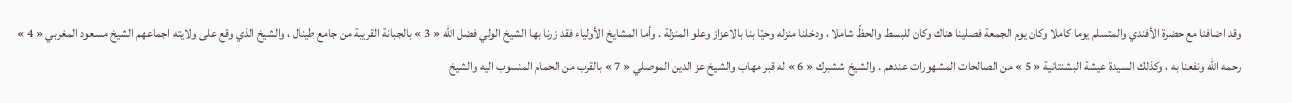وقد اضافنا مع حضرة الأفندي والمتسلم يوما كاملا وكان يوم الجمعة فصلينا هناك وكان للبسط والحظّ شاملا ، ودخلنا منزله وحيّا بنا بالاعزاز وعلو المنزلة . وأما المشايخ الأولياء فقد زرنا بها الشيخ الولي فضل الله « 3 » بالجبانة القريبة من جامع طينال ، والشيخ الذي وقع على ولايته اجماعهم الشيخ مسعود المغربي « 4 » رحمه اللّه ونفعنا به ، وكذلك السيدة عيشة البشنتانية « 5 » من الصالحات المشهورات عندهم . والشيخ ششبرك « 6 » له قبر مهاب والشيخ عز الدين الموصلي « 7 » بالقرب من الحمام المنسوب اليه والشيخ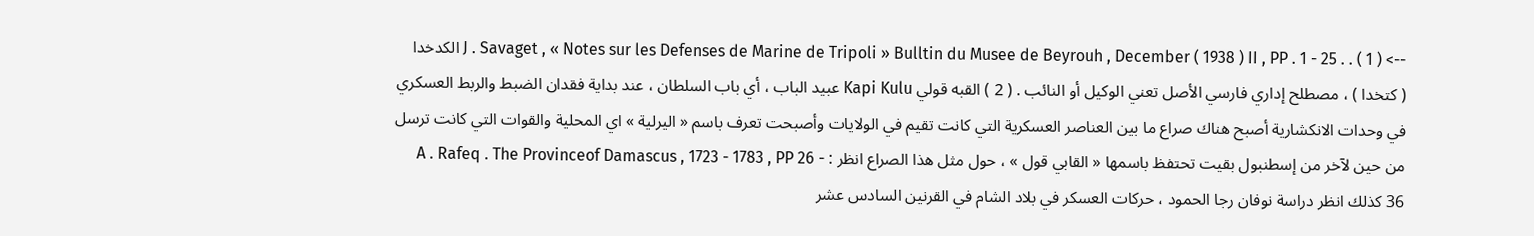--> J . Savaget , « Notes sur les Defenses de Marine de Tripoli » Bulltin du Musee de Beyrouh , December ( 1938 ) II , PP . 1 - 25 . . ( 1 ) الكدخدا ( كتخدا ) ، مصطلح إداري فارسي الأصل تعني الوكيل أو النائب . ( 2 ) القبه قولي Kapi Kulu عبيد الباب ، أي باب السلطان ، عند بداية فقدان الضبط والربط العسكري في وحدات الانكشارية أصبح هناك صراع ما بين العناصر العسكرية التي كانت تقيم في الولايات وأصبحت تعرف باسم « اليرلية » اي المحلية والقوات التي كانت ترسل من حين لآخر من إسطنبول بقيت تحتفظ باسمها « القابي قول » ، حول مثل هذا الصراع انظر : A . Rafeq . The Provinceof Damascus , 1723 - 1783 , PP 26 - 36 كذلك انظر دراسة نوفان رجا الحمود ، حركات العسكر في بلاد الشام في القرنين السادس عشر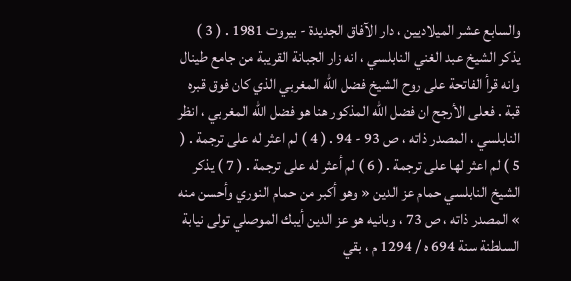والسابع عشر الميلاديين ، دار الآفاق الجديدة - بيروت 1981 . ( 3 ) يذكر الشيخ عبد الغني النابلسي ، انه زار الجبانة القريبة من جامع طينال وانه قرأ الفاتحة على روح الشيخ فضل الله المغربي الذي كان فوق قبره قبة . فعلى الأرجح ان فضل الله المذكور هنا هو فضل الله المغربي ، انظر النابلسي ، المصدر ذاته ، ص 93 - 94 . ( 4 ) لم اعثر له على ترجمة . ( 5 ) لم اعثر لها على ترجمة . ( 6 ) لم أعثر له على ترجمة . ( 7 ) يذكر الشيخ النابلسي حمام عز الدين « وهو أكبر من حمام النوري وأحسن منه » المصدر ذاته ، ص 73 ، وبانيه هو عز الدين أيبك الموصلي تولى نيابة السلطنة سنة 694 ه / 1294 م ، بقي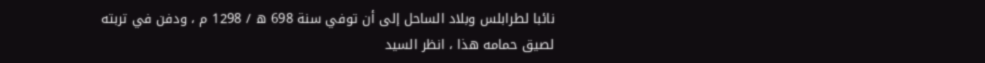نائبا لطرابلس وبلاد الساحل إلى أن توفي سنة 698 ه / 1298 م ، ودفن في تربته لصيق حمامه هذا ، انظر السيد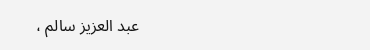عبد العزيز سالم ،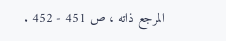المرجع ذاته ، ص 451 - 452 .